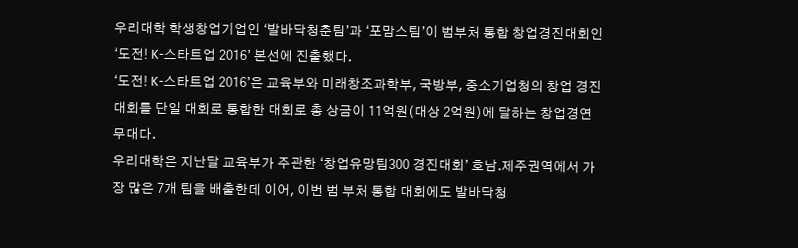우리대학 학생창업기업인 ‘발바닥청춘팀’과 ‘포맘스팀’이 범부처 통합 창업경진대회인 ‘도전! K-스타트업 2016’ 본선에 진출했다.
‘도전! K-스타트업 2016’은 교육부와 미래창조과학부, 국방부, 중소기업청의 창업 경진대회를 단일 대회로 통합한 대회로 총 상금이 11억원(대상 2억원)에 달하는 창업경연 무대다.
우리대학은 지난달 교육부가 주관한 ‘창업유망팀300 경진대회’ 호남․제주권역에서 가장 많은 7개 팀을 배출한데 이어, 이번 범 부처 통합 대회에도 발바닥청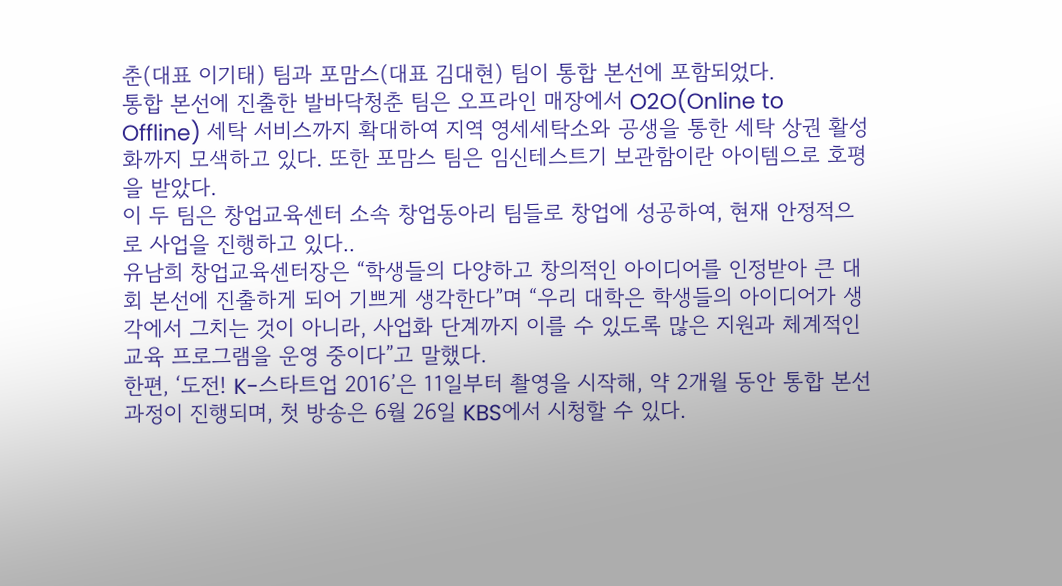춘(대표 이기태) 팀과 포맘스(대표 김대현) 팀이 통합 본선에 포함되었다.
통합 본선에 진출한 발바닥청춘 팀은 오프라인 매장에서 O2O(Online to Offline) 세탁 서비스까지 확대하여 지역 영세세탁소와 공생을 통한 세탁 상권 활성화까지 모색하고 있다. 또한 포맘스 팀은 임신테스트기 보관함이란 아이템으로 호평을 받았다.
이 두 팀은 창업교육센터 소속 창업동아리 팀들로 창업에 성공하여, 현재 안정적으로 사업을 진행하고 있다..
유남희 창업교육센터장은 “학생들의 다양하고 창의적인 아이디어를 인정받아 큰 대회 본선에 진출하게 되어 기쁘게 생각한다”며 “우리 대학은 학생들의 아이디어가 생각에서 그치는 것이 아니라, 사업화 단계까지 이를 수 있도록 많은 지원과 체계적인 교육 프로그램을 운영 중이다”고 말했다.
한편, ‘도전! K-스타트업 2016’은 11일부터 촬영을 시작해, 약 2개월 동안 통합 본선 과정이 진행되며, 첫 방송은 6월 26일 KBS에서 시청할 수 있다.